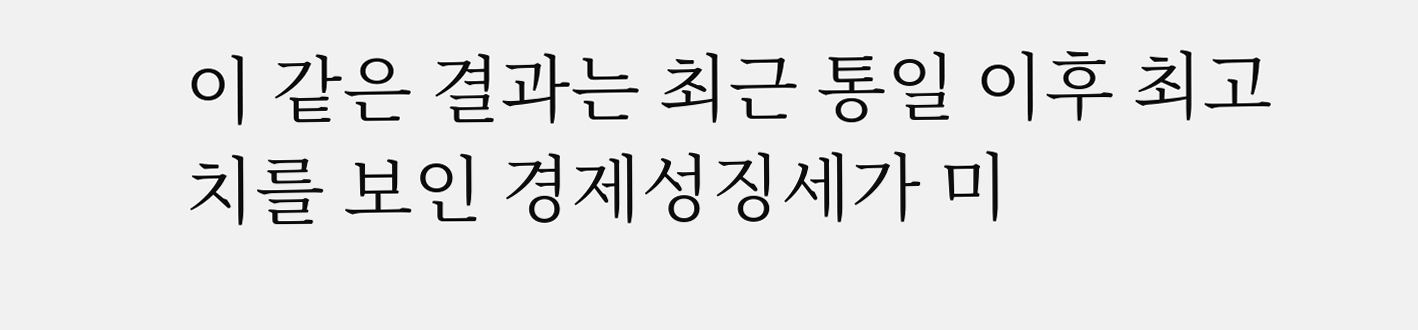이 같은 결과는 최근 통일 이후 최고치를 보인 경제성징세가 미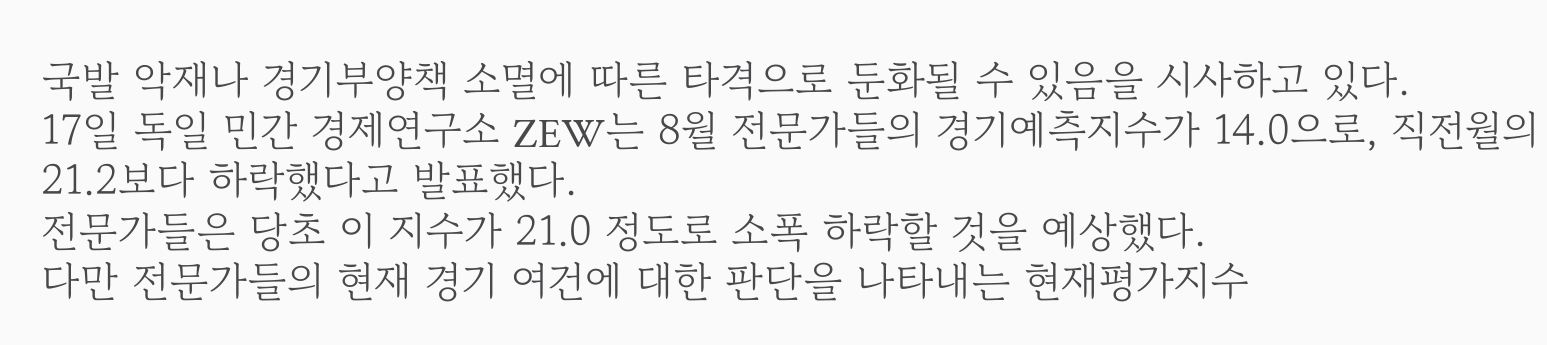국발 악재나 경기부양책 소멸에 따른 타격으로 둔화될 수 있음을 시사하고 있다.
17일 독일 민간 경제연구소 ZEW는 8월 전문가들의 경기예측지수가 14.0으로, 직전월의 21.2보다 하락했다고 발표했다.
전문가들은 당초 이 지수가 21.0 정도로 소폭 하락할 것을 예상했다.
다만 전문가들의 현재 경기 여건에 대한 판단을 나타내는 현재평가지수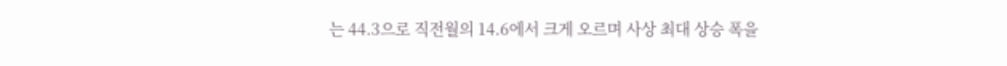는 44.3으로 직전월의 14.6에서 크게 오르며 사상 최대 상승 폭을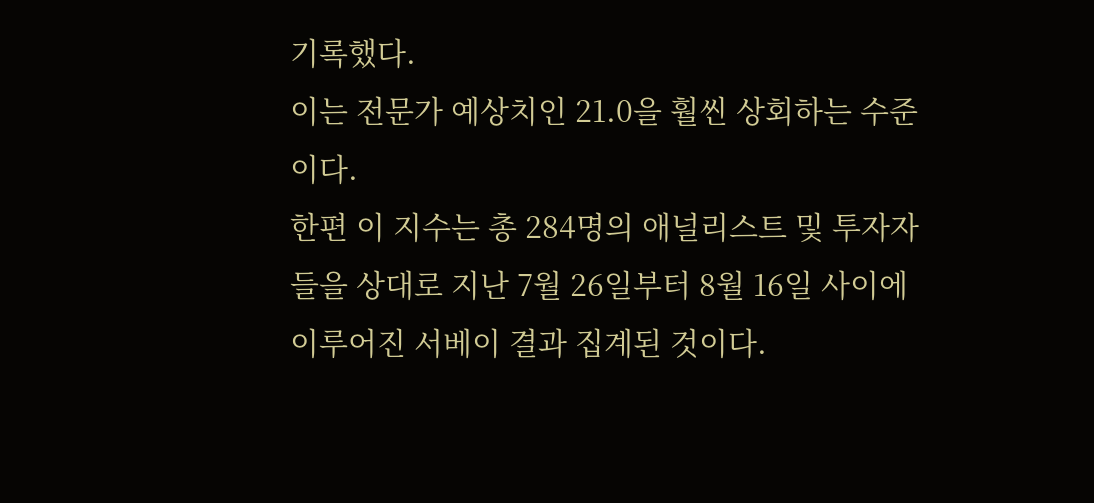기록했다.
이는 전문가 예상치인 21.0을 훨씬 상회하는 수준이다.
한편 이 지수는 총 284명의 애널리스트 및 투자자들을 상대로 지난 7월 26일부터 8월 16일 사이에 이루어진 서베이 결과 집계된 것이다.